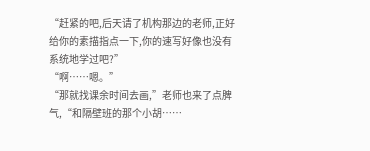“赶紧的吧,后天请了机构那边的老师,正好给你的素描指点一下,你的速写好像也没有系统地学过吧?”
“啊……嗯。”
“那就找课余时间去画,”老师也来了点脾气,“和隔壁班的那个小胡……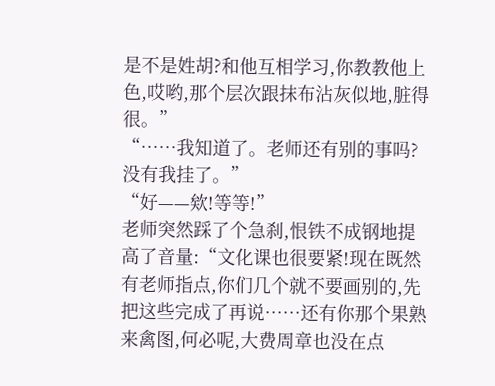是不是姓胡?和他互相学习,你教教他上色,哎哟,那个层次跟抹布沾灰似地,脏得很。”
“……我知道了。老师还有别的事吗?没有我挂了。”
“好——欸!等等!”
老师突然踩了个急刹,恨铁不成钢地提高了音量:“文化课也很要紧!现在既然有老师指点,你们几个就不要画别的,先把这些完成了再说……还有你那个果熟来禽图,何必呢,大费周章也没在点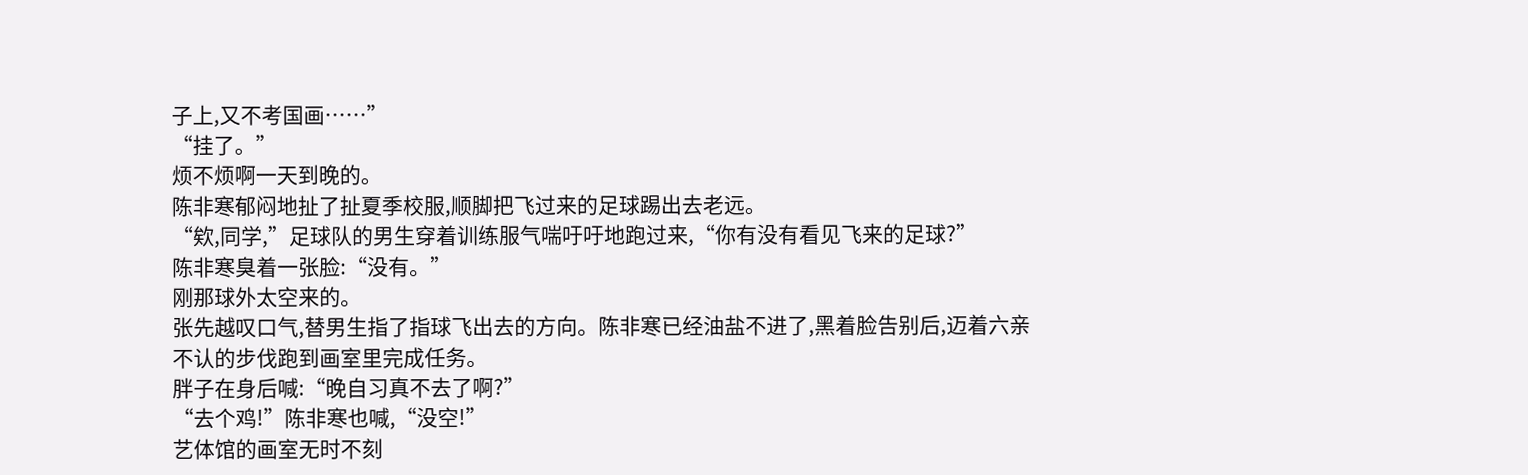子上,又不考国画……”
“挂了。”
烦不烦啊一天到晚的。
陈非寒郁闷地扯了扯夏季校服,顺脚把飞过来的足球踢出去老远。
“欸,同学,”足球队的男生穿着训练服气喘吁吁地跑过来,“你有没有看见飞来的足球?”
陈非寒臭着一张脸:“没有。”
刚那球外太空来的。
张先越叹口气,替男生指了指球飞出去的方向。陈非寒已经油盐不进了,黑着脸告别后,迈着六亲不认的步伐跑到画室里完成任务。
胖子在身后喊:“晚自习真不去了啊?”
“去个鸡!”陈非寒也喊,“没空!”
艺体馆的画室无时不刻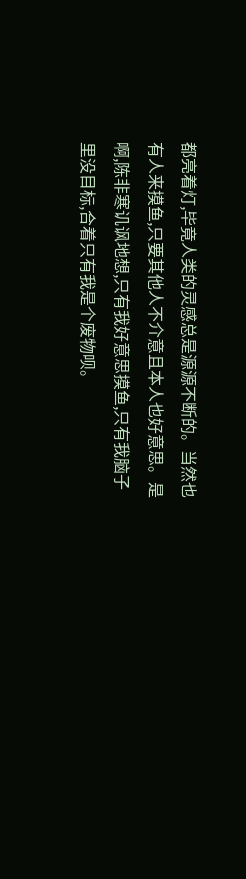都亮着灯,毕竟人类的灵感总是源源不断的。当然也有人来摸鱼,只要其他人不介意且本人也好意思。是啊,陈非寒讥讽地想,只有我好意思摸鱼,只有我脑子里没目标,合着只有我是个废物呗。